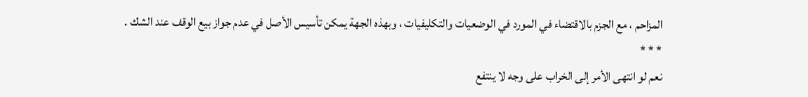المزاحم ، مع الجزم بالاقتضاء في المورد في الوضعيات والتكليفيات ، وبهذه الجهة يمكن تأسيس الأصل في عدم جواز بيع الوقف عند الشك .
* * *
نعم لو انتهى الأمر إلى الخراب على وجه لا ينتفع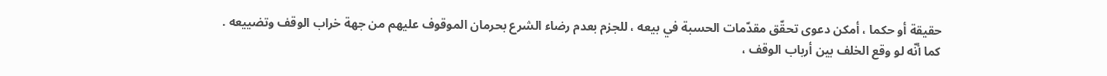حقيقة أو حكما ، أمكن دعوى تحقّق مقدّمات الحسبة في بيعه ، للجزم بعدم رضاء الشرع بحرمان الموقوف عليهم من جهة خراب الوقف وتضييعه .
كما أنّه لو وقع الخلف بين أرباب الوقف ،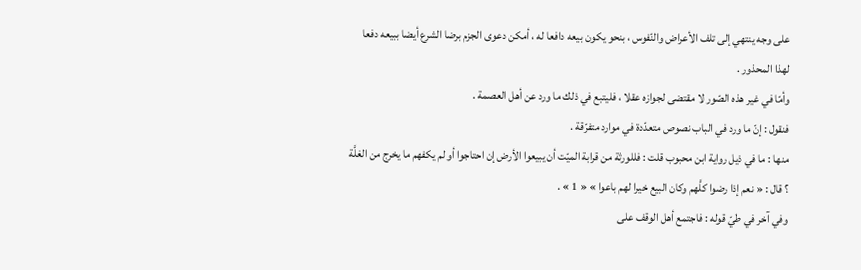على وجه ينتهي إلى تلف الأعراض والنّفوس ، بنحو يكون بيعه دافعا له ، أمكن دعوى الجزم برضا الشرع أيضا ببيعه دفعا لهذا المحذور .
وأمّا في غير هذه الصّور لا مقتضى لجوازه عقلا ، فليتبع في ذلك ما ورد عن أهل العصمة .
فنقول : إنّ ما ورد في الباب نصوص متعدّدة في موارد متفرّقة .
منها : ما في ذيل رواية ابن محبوب قلت : فللورثة من قرابة الميّت أن يبيعوا الأرض إن احتاجوا أو لم يكفهم ما يخرج من الغلَّة ؟ قال : « نعم إذا رضوا كلَّهم وكان البيع خيرا لهم باعوا » « 1 » .
وفي آخر في طيّ قوله : فاجتمع أهل الوقف على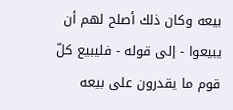بيعه وكان ذلك أصلح لهم أن يبيعوا - إلى قوله - فليبيع كلّ قوم ما يقدرون على بيعه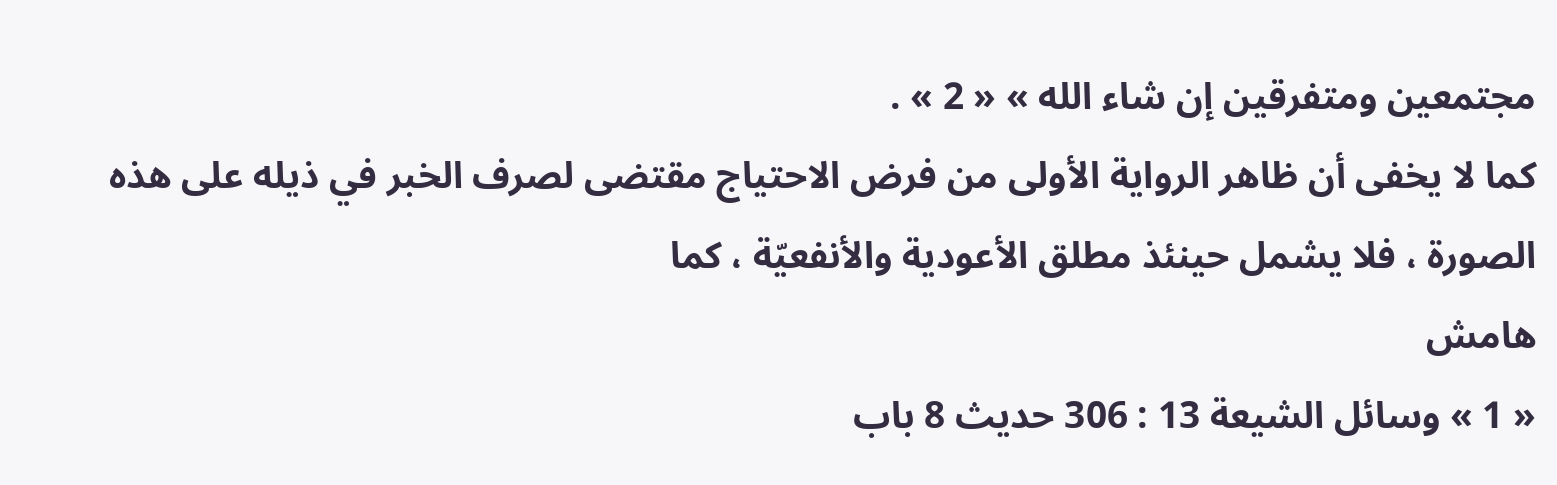مجتمعين ومتفرقين إن شاء الله » « 2 » .
كما لا يخفى أن ظاهر الرواية الأولى من فرض الاحتياج مقتضى لصرف الخبر في ذيله على هذه الصورة ، فلا يشمل حينئذ مطلق الأعودية والأنفعيّة ، كما
هامش
« 1 » وسائل الشيعة 13 : 306 حديث 8 باب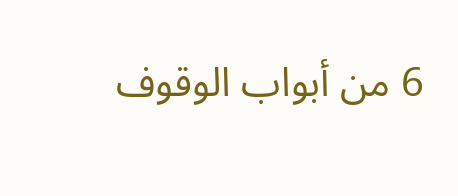6 من أبواب الوقوف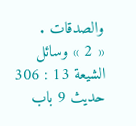والصدقات .
« 2 » وسائل الشيعة 13 : 306 حديث 9 باب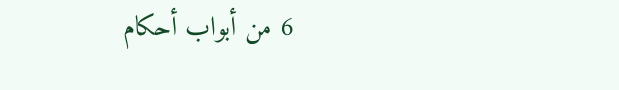6 من أبواب أحكام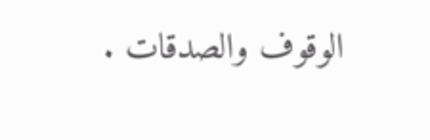الوقوف والصدقات .